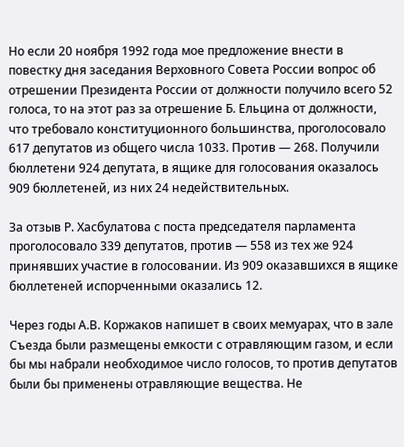Но если 20 ноября 1992 года мое предложение внести в повестку дня заседания Верховного Совета России вопрос об отрешении Президента России от должности получило всего 52 голоса, то на этот раз за отрешение Б. Ельцина от должности, что требовало конституционного большинства, проголосовало 617 депутатов из общего числа 1033. Против — 268. Получили бюллетени 924 депутата, в ящике для голосования оказалось 909 бюллетеней, из них 24 недействительных.

За отзыв Р. Хасбулатова с поста председателя парламента проголосовало 339 депутатов, против — 558 из тех же 924 принявших участие в голосовании. Из 909 оказавшихся в ящике бюллетеней испорченными оказались 12.

Через годы А.В. Коржаков напишет в своих мемуарах, что в зале Съезда были размещены емкости с отравляющим газом, и если бы мы набрали необходимое число голосов, то против депутатов были бы применены отравляющие вещества. Не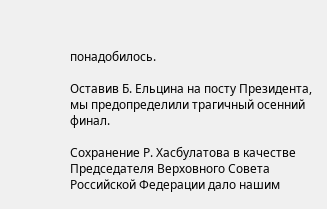понадобилось.

Оставив Б. Ельцина на посту Президента, мы предопределили трагичный осенний финал.

Сохранение Р. Хасбулатова в качестве Председателя Верховного Совета Российской Федерации дало нашим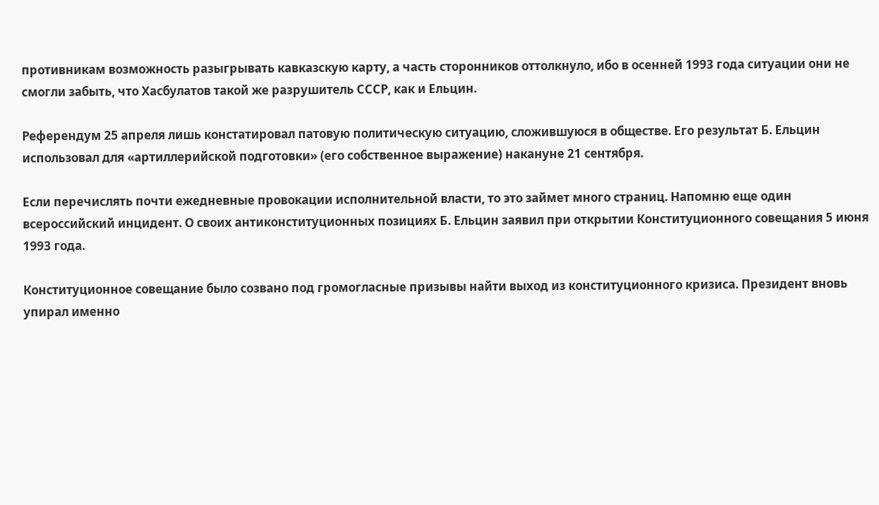противникам возможность разыгрывать кавказскую карту, а часть сторонников оттолкнуло, ибо в осенней 1993 года ситуации они не смогли забыть, что Хасбулатов такой же разрушитель СССР, как и Ельцин.

Референдум 25 апреля лишь констатировал патовую политическую ситуацию, сложившуюся в обществе. Его результат Б. Ельцин использовал для «артиллерийской подготовки» (его собственное выражение) накануне 21 сентября.

Если перечислять почти ежедневные провокации исполнительной власти, то это займет много страниц. Напомню еще один всероссийский инцидент. О своих антиконституционных позициях Б. Ельцин заявил при открытии Конституционного совещания 5 июня 1993 года.

Конституционное совещание было созвано под громогласные призывы найти выход из конституционного кризиса. Президент вновь упирал именно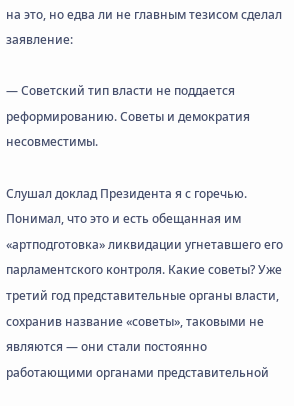на это, но едва ли не главным тезисом сделал заявление:

— Советский тип власти не поддается реформированию. Советы и демократия несовместимы.

Слушал доклад Президента я с горечью. Понимал, что это и есть обещанная им «артподготовка» ликвидации угнетавшего его парламентского контроля. Какие советы? Уже третий год представительные органы власти, сохранив название «советы», таковыми не являются — они стали постоянно работающими органами представительной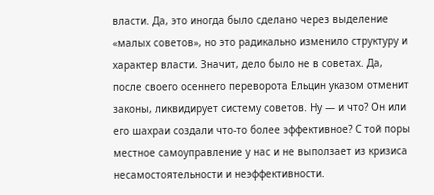власти. Да, это иногда было сделано через выделение «малых советов», но это радикально изменило структуру и характер власти. Значит, дело было не в советах. Да, после своего осеннего переворота Ельцин указом отменит законы, ликвидирует систему советов. Ну — и что? Он или его шахраи создали что-то более эффективное? С той поры местное самоуправление у нас и не выползает из кризиса несамостоятельности и неэффективности.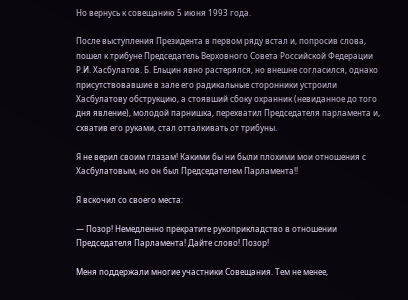Но вернусь к совещанию 5 июня 1993 года.

После выступления Президента в первом ряду встал и, попросив слова, пошел к трибуне Председатель Верховного Совета Российской Федерации Р.И. Хасбулатов. Б. Ельцин явно растерялся, но внешне согласился, однако присутствовавшие в зале его радикальные сторонники устроили Хасбулатову обструкцию, а стоявший сбоку охранник (невиданное до того дня явление), молодой парнишка, перехватил Председателя парламента и, схватив его руками, стал отталкивать от трибуны.

Я не верил своим глазам! Какими бы ни были плохими мои отношения с Хасбулатовым, но он был Председателем Парламента!!

Я вскочил со своего места:

— Позор! Немедленно прекратите рукоприкладство в отношении Председателя Парламента! Дайте слово! Позор!

Меня поддержали многие участники Совещания. Тем не менее,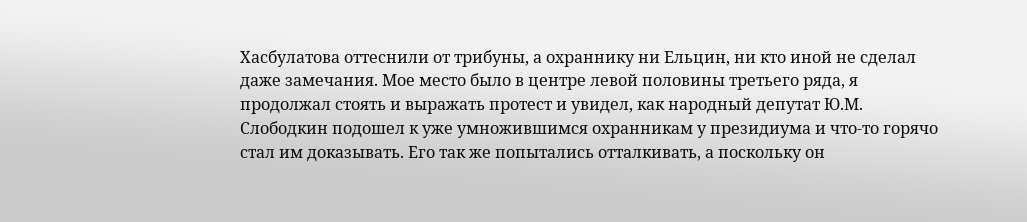Хасбулатова оттеснили от трибуны, а охраннику ни Ельцин, ни кто иной не сделал даже замечания. Мое место было в центре левой половины третьего ряда, я продолжал стоять и выражать протест и увидел, как народный депутат Ю.М. Слободкин подошел к уже умножившимся охранникам у президиума и что-то горячо стал им доказывать. Его так же попытались отталкивать, а поскольку он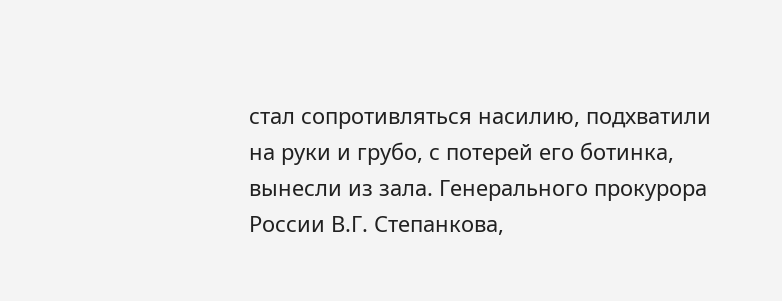стал сопротивляться насилию, подхватили на руки и грубо, с потерей его ботинка, вынесли из зала. Генерального прокурора России В.Г. Степанкова,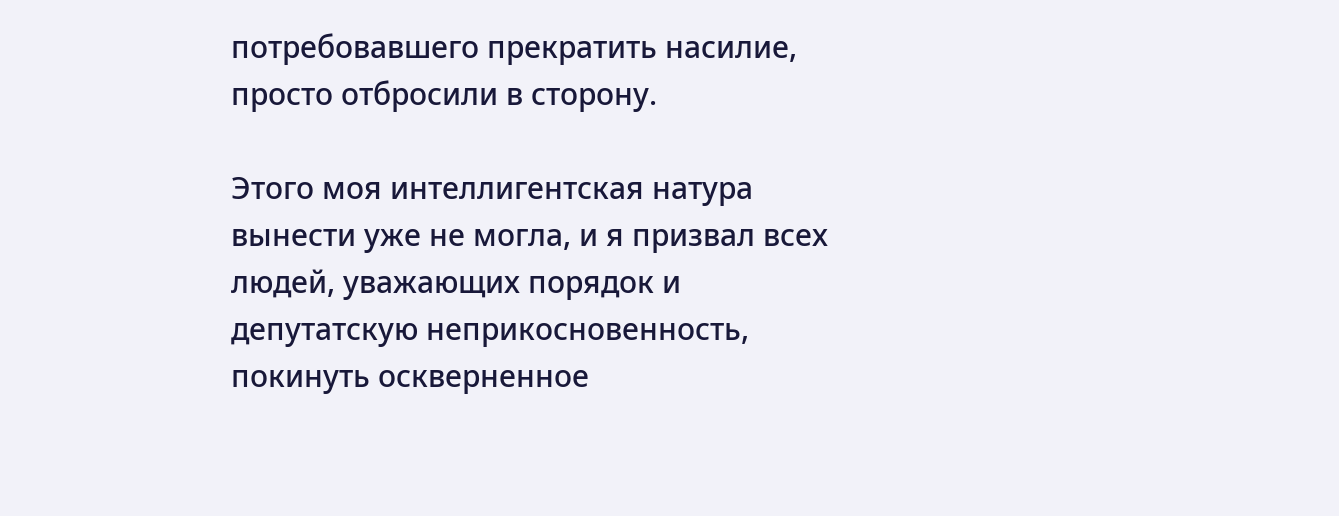потребовавшего прекратить насилие, просто отбросили в сторону.

Этого моя интеллигентская натура вынести уже не могла, и я призвал всех людей, уважающих порядок и депутатскую неприкосновенность, покинуть оскверненное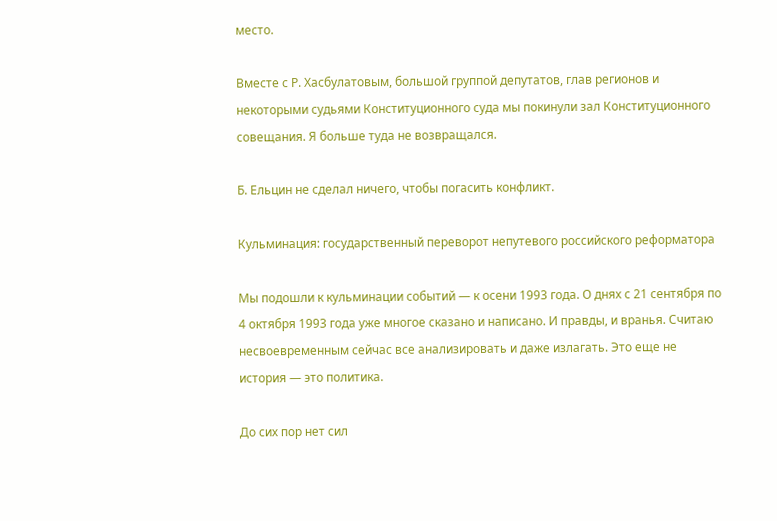место.

Вместе с Р. Хасбулатовым, большой группой депутатов, глав регионов и некоторыми судьями Конституционного суда мы покинули зал Конституционного совещания. Я больше туда не возвращался.

Б. Ельцин не сделал ничего, чтобы погасить конфликт.

Кульминация: государственный переворот непутевого российского реформатора

Мы подошли к кульминации событий — к осени 1993 года. О днях с 21 сентября по 4 октября 1993 года уже многое сказано и написано. И правды, и вранья. Считаю несвоевременным сейчас все анализировать и даже излагать. Это еще не история — это политика.

До сих пор нет сил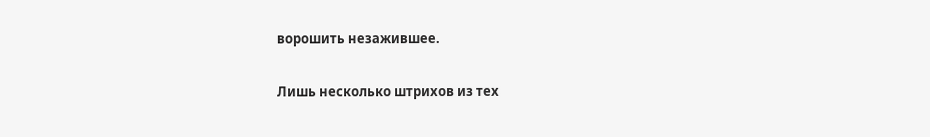ворошить незажившее.

Лишь несколько штрихов из тех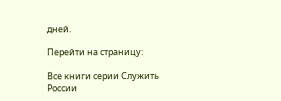дней.

Перейти на страницу:

Все книги серии Служить России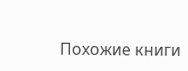Похожие книги